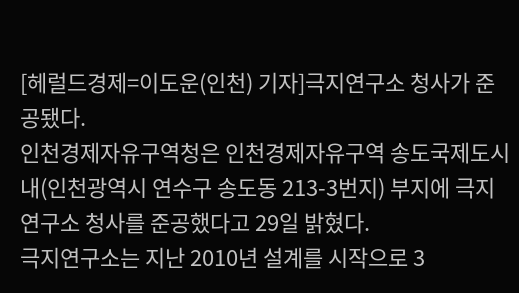[헤럴드경제=이도운(인천) 기자]극지연구소 청사가 준공됐다.
인천경제자유구역청은 인천경제자유구역 송도국제도시 내(인천광역시 연수구 송도동 213-3번지) 부지에 극지연구소 청사를 준공했다고 29일 밝혔다.
극지연구소는 지난 2010년 설계를 시작으로 3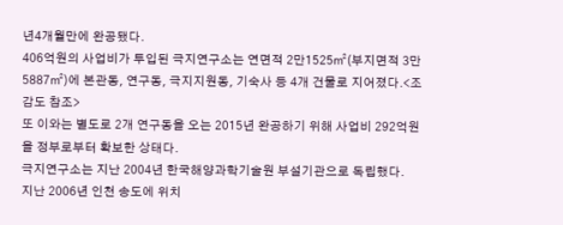년4개월만에 완공됐다.
406억원의 사업비가 투입된 극지연구소는 연면적 2만1525㎡(부지면적 3만5887㎡)에 본관동, 연구동, 극지지원동, 기숙사 등 4개 건물로 지어졌다.<조감도 참조>
또 이와는 별도로 2개 연구동을 오는 2015년 완공하기 위해 사업비 292억원을 정부로부터 확보한 상태다.
극지연구소는 지난 2004년 한국해양과학기술원 부설기관으로 독립했다.
지난 2006년 인천 송도에 위치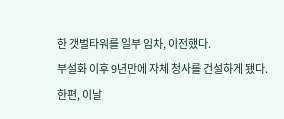한 갯벌타워를 일부 임차, 이전했다.
부설화 이후 9년만에 자체 청사를 건설하게 됐다.
한편, 이날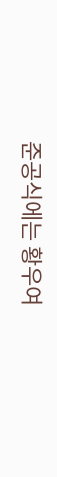준공식에는 황우여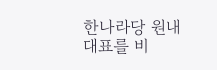한나라당 원내대표를 비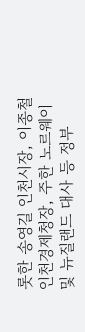롯한 송영길 인천시장, 이종철 인천경제청장, 주한 노르웨이 및 뉴질랜드 대사 등 정부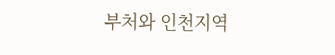부처와 인천지역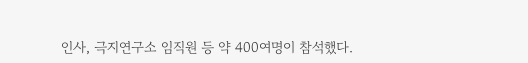인사, 극지연구소 임직원 등 약 400여명이 참석했다.